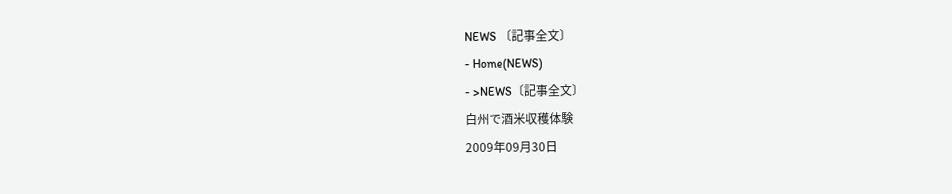NEWS 〔記事全文〕
- Home(NEWS)
- >NEWS〔記事全文〕
白州で酒米収穫体験
2009年09月30日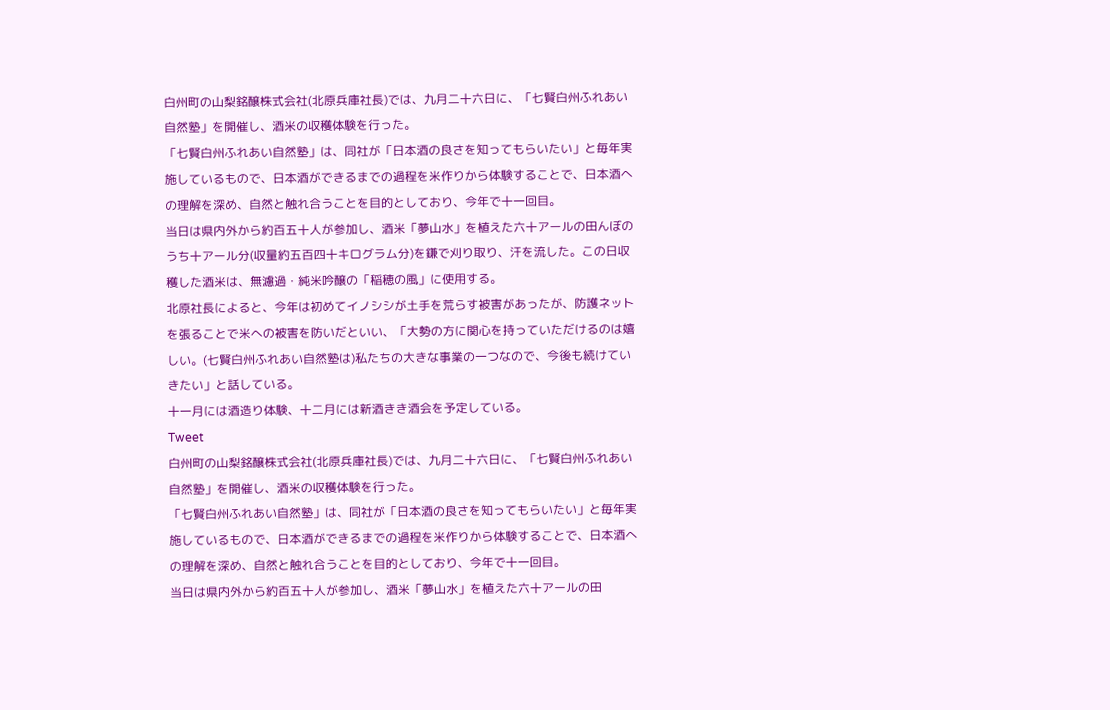白州町の山梨銘醸株式会社(北原兵庫社長)では、九月二十六日に、「七賢白州ふれあい自然塾」を開催し、酒米の収穫体験を行った。
「七賢白州ふれあい自然塾」は、同社が「日本酒の良さを知ってもらいたい」と毎年実施しているもので、日本酒ができるまでの過程を米作りから体験することで、日本酒への理解を深め、自然と触れ合うことを目的としており、今年で十一回目。
当日は県内外から約百五十人が参加し、酒米「夢山水」を植えた六十アールの田んぼのうち十アール分(収量約五百四十キログラム分)を鎌で刈り取り、汗を流した。この日収穫した酒米は、無濾過・純米吟醸の「稲穂の風」に使用する。
北原社長によると、今年は初めてイノシシが土手を荒らす被害があったが、防護ネットを張ることで米への被害を防いだといい、「大勢の方に関心を持っていただけるのは嬉しい。(七賢白州ふれあい自然塾は)私たちの大きな事業の一つなので、今後も続けていきたい」と話している。
十一月には酒造り体験、十二月には新酒きき酒会を予定している。
Tweet
白州町の山梨銘醸株式会社(北原兵庫社長)では、九月二十六日に、「七賢白州ふれあい自然塾」を開催し、酒米の収穫体験を行った。
「七賢白州ふれあい自然塾」は、同社が「日本酒の良さを知ってもらいたい」と毎年実施しているもので、日本酒ができるまでの過程を米作りから体験することで、日本酒への理解を深め、自然と触れ合うことを目的としており、今年で十一回目。
当日は県内外から約百五十人が参加し、酒米「夢山水」を植えた六十アールの田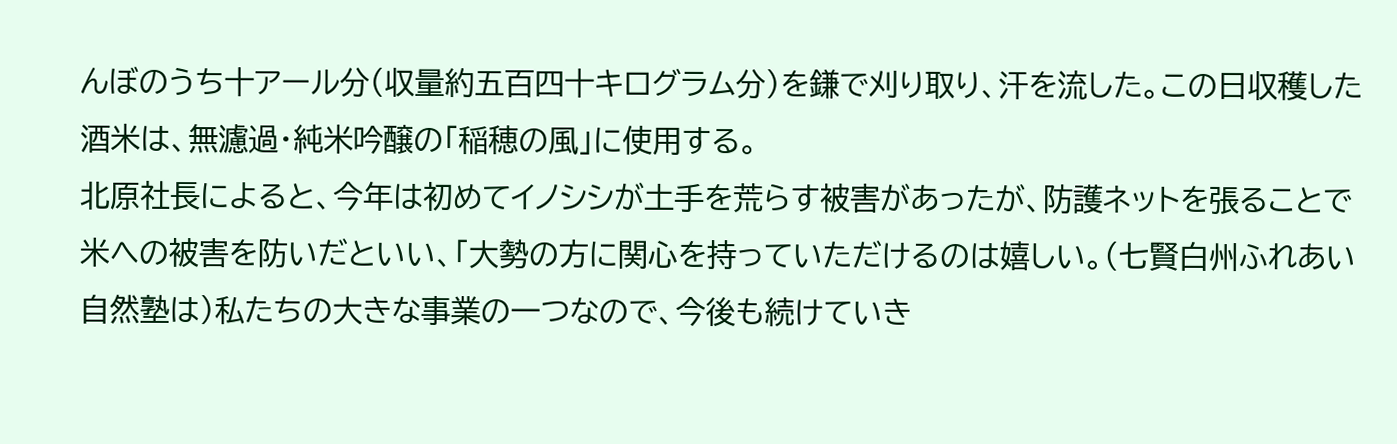んぼのうち十アール分(収量約五百四十キログラム分)を鎌で刈り取り、汗を流した。この日収穫した酒米は、無濾過・純米吟醸の「稲穂の風」に使用する。
北原社長によると、今年は初めてイノシシが土手を荒らす被害があったが、防護ネットを張ることで米への被害を防いだといい、「大勢の方に関心を持っていただけるのは嬉しい。(七賢白州ふれあい自然塾は)私たちの大きな事業の一つなので、今後も続けていき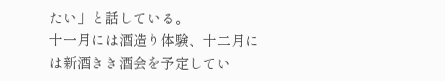たい」と話している。
十一月には酒造り体験、十二月には新酒きき酒会を予定してい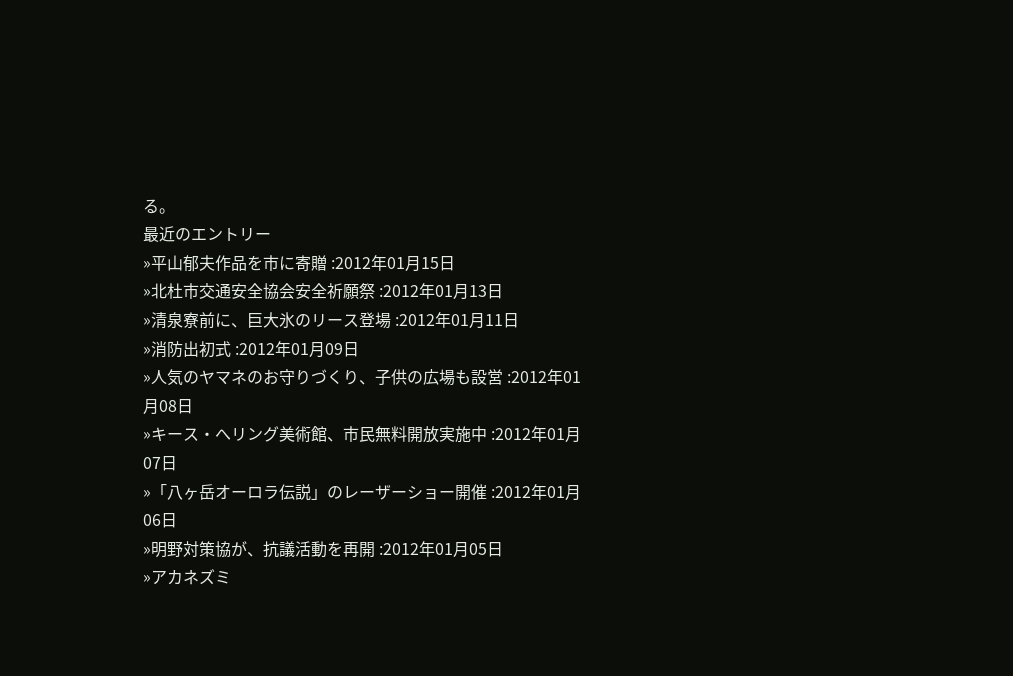る。
最近のエントリー
»平山郁夫作品を市に寄贈 :2012年01月15日
»北杜市交通安全協会安全祈願祭 :2012年01月13日
»清泉寮前に、巨大氷のリース登場 :2012年01月11日
»消防出初式 :2012年01月09日
»人気のヤマネのお守りづくり、子供の広場も設営 :2012年01月08日
»キース・へリング美術館、市民無料開放実施中 :2012年01月07日
»「八ヶ岳オーロラ伝説」のレーザーショー開催 :2012年01月06日
»明野対策協が、抗議活動を再開 :2012年01月05日
»アカネズミ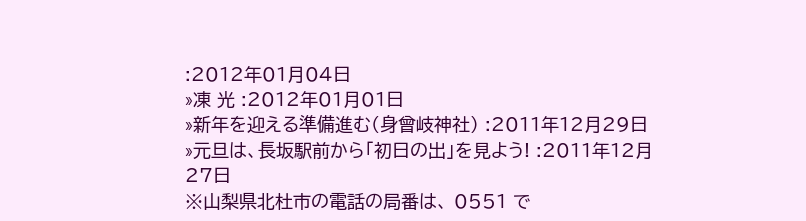:2012年01月04日
»凍 光 :2012年01月01日
»新年を迎える準備進む(身曾岐神社) :2011年12月29日
»元旦は、長坂駅前から「初日の出」を見よう! :2011年12月27日
※山梨県北杜市の電話の局番は、 0551 で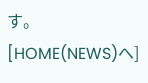す。[HOME(NEWS)へ]